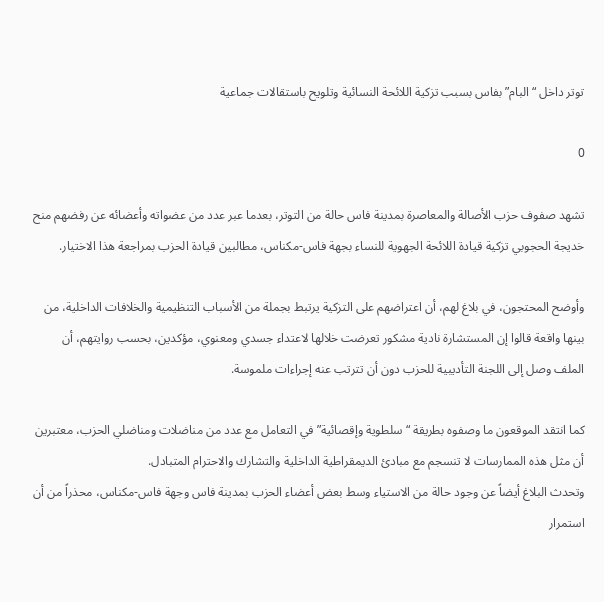توتر داخل “البام” بفاس بسبب تزكية اللائحة النسائية وتلويح باستقالات جماعية

0

تشهد صفوف حزب الأصالة والمعاصرة بمدينة فاس حالة من التوتر، بعدما عبر عدد من عضواته وأعضائه عن رفضهم منح خديجة الحجوبي تزكية قيادة اللائحة الجهوية للنساء بجهة فاس-مكناس، مطالبين قيادة الحزب بمراجعة هذا الاختيار.

وأوضح المحتجون، في بلاغ لهم، أن اعتراضهم على التزكية يرتبط بجملة من الأسباب التنظيمية والخلافات الداخلية، من بينها واقعة قالوا إن المستشارة نادية مشكور تعرضت خلالها لاعتداء جسدي ومعنوي، مؤكدين، بحسب روايتهم، أن الملف وصل إلى اللجنة التأديبية للحزب دون أن تترتب عنه إجراءات ملموسة.

كما انتقد الموقعون ما وصفوه بطريقة “سلطوية وإقصائية” في التعامل مع عدد من مناضلات ومناضلي الحزب، معتبرين أن مثل هذه الممارسات لا تنسجم مع مبادئ الديمقراطية الداخلية والتشارك والاحترام المتبادل.
وتحدث البلاغ أيضاً عن وجود حالة من الاستياء وسط بعض أعضاء الحزب بمدينة فاس وجهة فاس-مكناس، محذراً من أن استمرار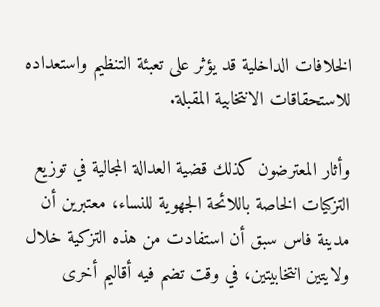الخلافات الداخلية قد يؤثر على تعبئة التنظيم واستعداده للاستحقاقات الانتخابية المقبلة.

وأثار المعترضون كذلك قضية العدالة المجالية في توزيع التزكيات الخاصة باللائحة الجهوية للنساء، معتبرين أن مدينة فاس سبق أن استفادت من هذه التزكية خلال ولايتين انتخابيتين، في وقت تضم فيه أقاليم أخرى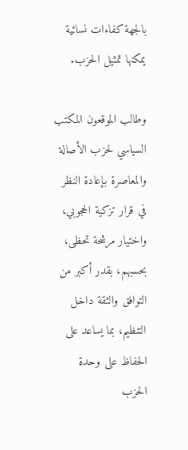بالجهة كفاءات نسائية يمكنها تمثيل الحزب.

وطالب الموقعون المكتب السياسي لحزب الأصالة والمعاصرة بإعادة النظر في قرار تزكية الحجوبي، واختيار مرشحة تحظى، بحسبهم، بقدر أكبر من التوافق والثقة داخل التنظيم، بما يساعد على الحفاظ على وحدة الحزب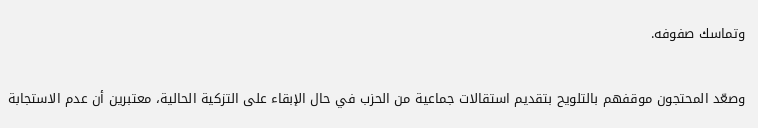وتماسك صفوفه.

وصعّد المحتجون موقفهم بالتلويح بتقديم استقالات جماعية من الحزب في حال الإبقاء على التزكية الحالية، معتبرين أن عدم الاستجابة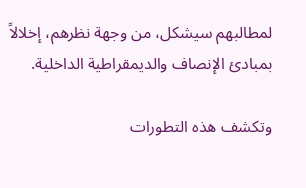لمطالبهم سيشكل، من وجهة نظرهم، إخلالاً بمبادئ الإنصاف والديمقراطية الداخلية.

وتكشف هذه التطورات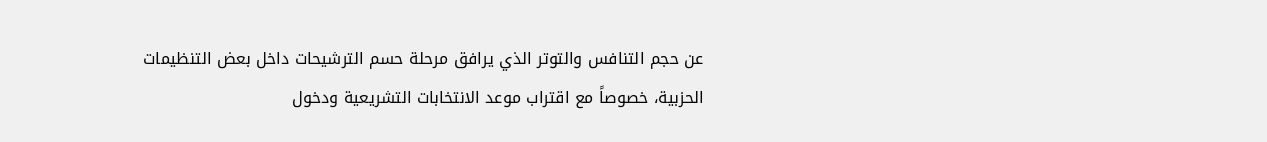عن حجم التنافس والتوتر الذي يرافق مرحلة حسم الترشيحات داخل بعض التنظيمات الحزبية، خصوصاً مع اقتراب موعد الانتخابات التشريعية ودخول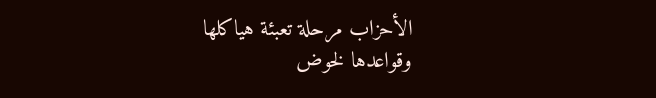الأحزاب مرحلة تعبئة هياكلها وقواعدها لخوض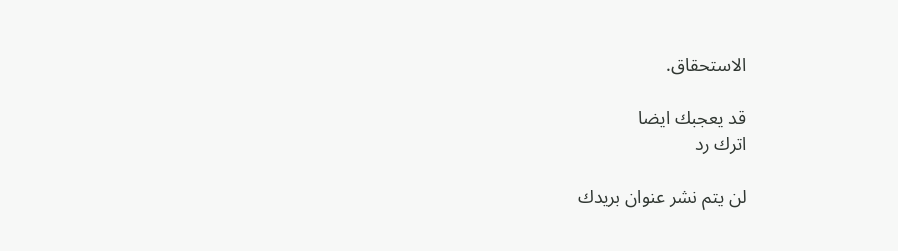الاستحقاق.

قد يعجبك ايضا
اترك رد

لن يتم نشر عنوان بريدك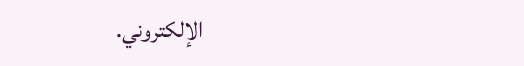الإلكتروني.